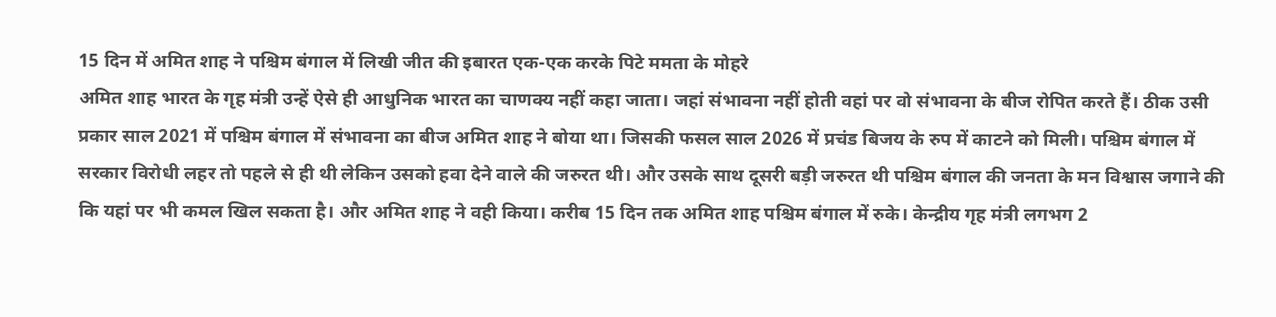15 दिन में अमित शाह ने पश्चिम बंगाल में लिखी जीत की इबारत एक-एक करके पिटे ममता के मोहरे
अमित शाह भारत के गृह मंत्री उन्हें ऐसे ही आधुनिक भारत का चाणक्य नहीं कहा जाता। जहां संभावना नहीं होती वहां पर वो संभावना के बीज रोपित करते हैं। ठीक उसी प्रकार साल 2021 में पश्चिम बंगाल में संभावना का बीज अमित शाह ने बोया था। जिसकी फसल साल 2026 में प्रचंड बिजय के रुप में काटने को मिली। पश्चिम बंगाल में सरकार विरोधी लहर तो पहले से ही थी लेकिन उसको हवा देने वाले की जरुरत थी। और उसके साथ दूसरी बड़ी जरुरत थी पश्चिम बंगाल की जनता के मन विश्वास जगाने की कि यहां पर भी कमल खिल सकता है। और अमित शाह ने वही किया। करीब 15 दिन तक अमित शाह पश्चिम बंगाल में रुके। केन्द्रीय गृह मंत्री लगभग 2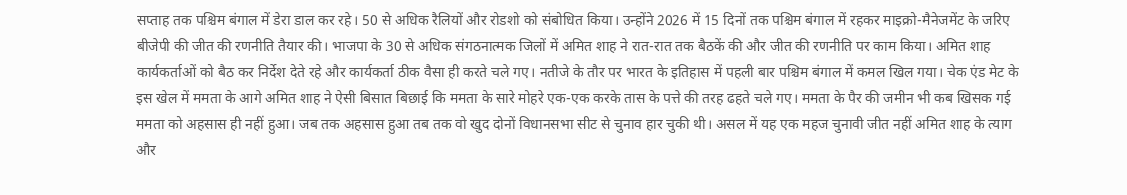सप्ताह तक पश्चिम बंगाल में डेरा डाल कर रहे। 50 से अधिक रैलियों और रोडशो को संबोधित किया। उन्होंने 2026 में 15 दिनों तक पश्चिम बंगाल में रहकर माइक्रो-मैनेजमेंट के जरिए बीजेपी की जीत की रणनीति तैयार की। भाजपा के 30 से अधिक संगठनात्मक जिलों में अमित शाह ने रात-रात तक बैठकें की और जीत की रणनीति पर काम किया। अमित शाह कार्यकर्ताओं को बैठ कर निर्देश देते रहे और कार्यकर्ता ठीक वैसा ही करते चले गए। नतीजे के तौर पर भारत के इतिहास में पहली बार पश्चिम बंगाल में कमल खिल गया। चेक एंड मेट के इस खेल में ममता के आगे अमित शाह ने ऐसी बिसात बिछाई कि ममता के सारे मोहरे एक-एक करके तास के पत्ते की तरह ढहते चले गए। ममता के पैर की जमीन भी कब खिसक गई ममता को अहसास ही नहीं हुआ। जब तक अहसास हुआ तब तक वो खुद दोनों विधानसभा सीट से चुनाव हार चुकी थी। असल में यह एक महज चुनावी जीत नहीं अमित शाह के त्याग और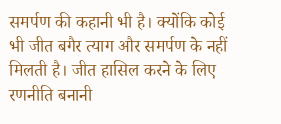समर्पण की कहानी भी है। क्योंकि कोई भी जीत बगैर त्याग और समर्पण के नहीं मिलती है। जीत हासिल करने के लिए रणनीति बनानी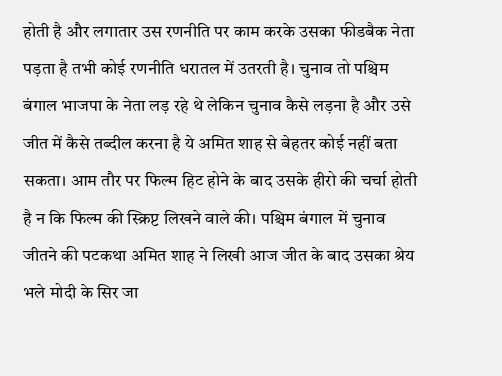होती है और लगातार उस रणनीति पर काम करके उसका फीडबैक नेता पड़ता है तभी कोई रणनीति धरातल में उतरती है। चुनाव तो पश्चिम बंगाल भाजपा के नेता लड़ रहे थे लेकिन चुनाव कैसे लड़ना है और उसे जीत में कैसे तब्दील करना है ये अमित शाह से बेहतर कोई नहीं बता सकता। आम तौर पर फिल्म हिट होने के बाद उसके हीरो की चर्चा होती है न कि फिल्म की स्क्रिप्ट लिखने वाले की। पश्चिम बंगाल में चुनाव जीतने की पटकथा अमित शाह ने लिखी आज जीत के बाद उसका श्रेय भले मोदी के सिर जा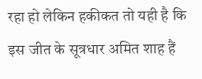रहा हो लेकिन हकीकत तो यही है कि इस जीत के सूत्रधार अमित शाह हैं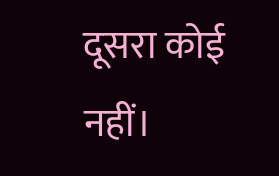दूसरा कोई नहीं।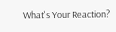What's Your Reaction?